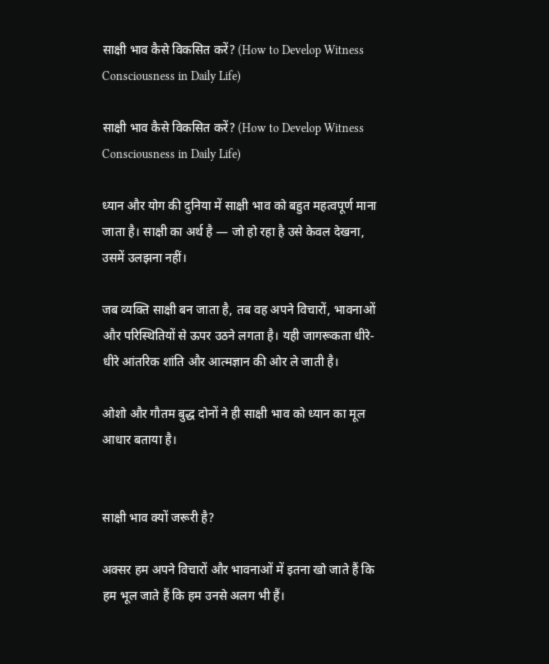साक्षी भाव कैसे विकसित करें? (How to Develop Witness Consciousness in Daily Life)

साक्षी भाव कैसे विकसित करें? (How to Develop Witness Consciousness in Daily Life)

ध्यान और योग की दुनिया में साक्षी भाव को बहुत महत्वपूर्ण माना जाता है। साक्षी का अर्थ है — जो हो रहा है उसे केवल देखना, उसमें उलझना नहीं।

जब व्यक्ति साक्षी बन जाता है, तब वह अपने विचारों, भावनाओं और परिस्थितियों से ऊपर उठने लगता है। यही जागरूकता धीरे-धीरे आंतरिक शांति और आत्मज्ञान की ओर ले जाती है।

ओशो और गौतम बुद्ध दोनों ने ही साक्षी भाव को ध्यान का मूल आधार बताया है।


साक्षी भाव क्यों जरूरी है?

अक्सर हम अपने विचारों और भावनाओं में इतना खो जाते हैं कि हम भूल जाते हैं कि हम उनसे अलग भी हैं।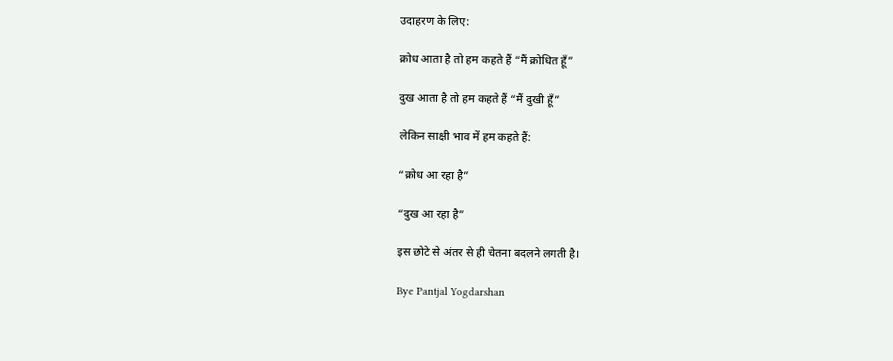उदाहरण के लिए:

क्रोध आता है तो हम कहते हैं “मैं क्रोधित हूँ”

दुख आता है तो हम कहते हैं “मैं दुखी हूँ”

लेकिन साक्षी भाव में हम कहते हैं:

“क्रोध आ रहा है”

“दुख आ रहा है”

इस छोटे से अंतर से ही चेतना बदलने लगती है।

Bye Pantjal Yogdarshan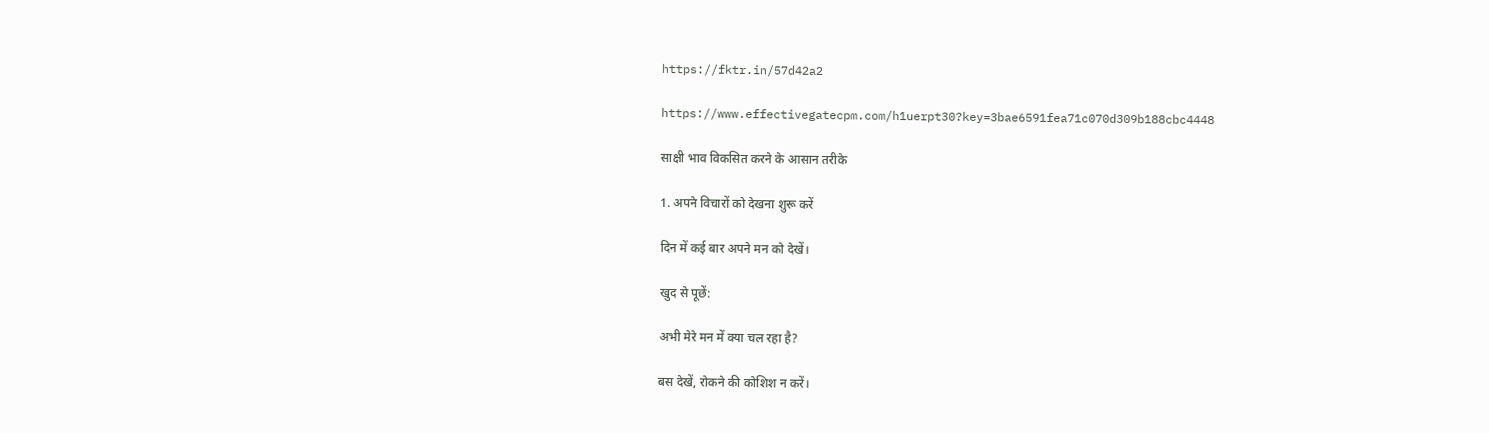https://fktr.in/57d42a2

https://www.effectivegatecpm.com/h1uerpt30?key=3bae6591fea71c070d309b188cbc4448

साक्षी भाव विकसित करने के आसान तरीके

1. अपने विचारों को देखना शुरू करें

दिन में कई बार अपने मन को देखें।

खुद से पूछें:

अभी मेरे मन में क्या चल रहा है?

बस देखें, रोकने की कोशिश न करें।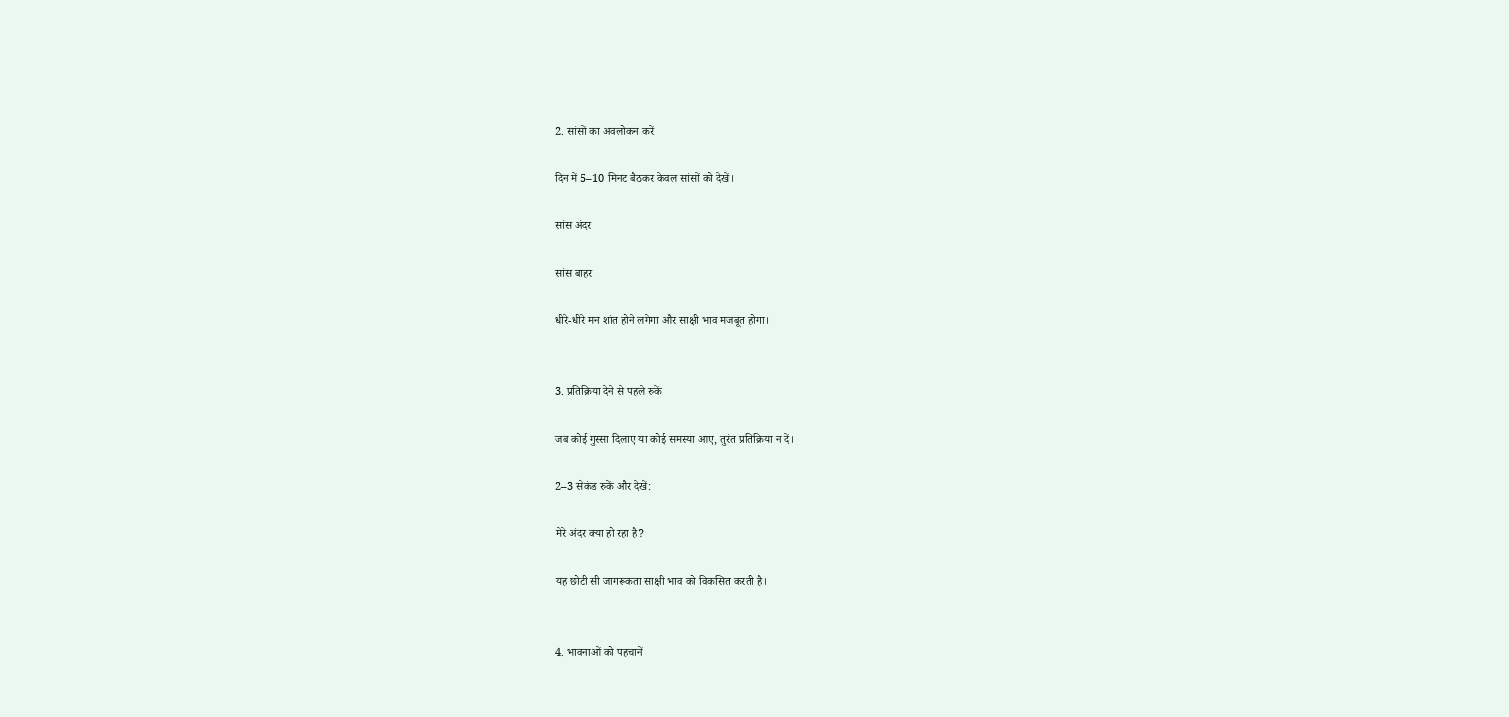2. सांसों का अवलोकन करें

दिन में 5–10 मिनट बैठकर केवल सांसों को देखें।

सांस अंदर

सांस बाहर

धीरे-धीरे मन शांत होने लगेगा और साक्षी भाव मजबूत होगा।


3. प्रतिक्रिया देने से पहले रुकें

जब कोई गुस्सा दिलाए या कोई समस्या आए, तुरंत प्रतिक्रिया न दें।

2–3 सेकंड रुकें और देखें:

मेरे अंदर क्या हो रहा है?

यह छोटी सी जागरूकता साक्षी भाव को विकसित करती है।


4. भावनाओं को पहचानें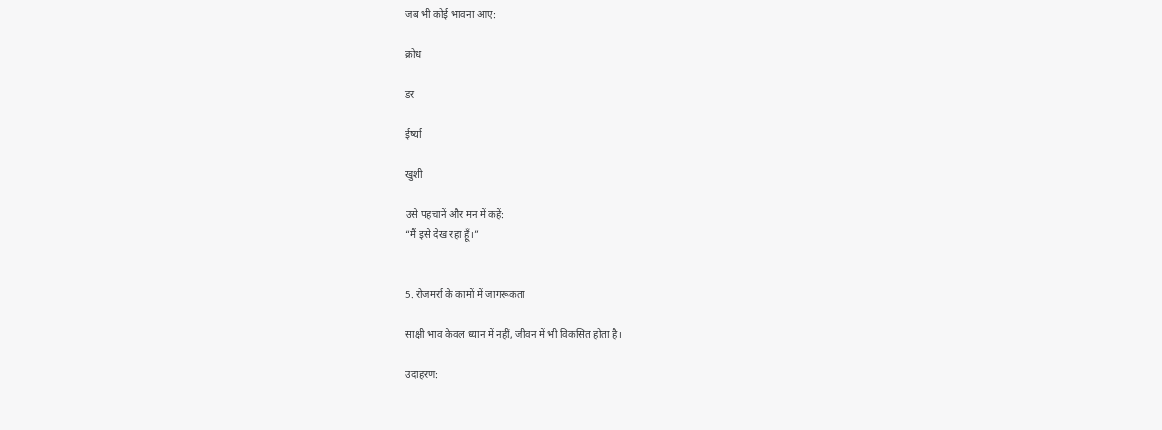जब भी कोई भावना आए:

क्रोध

डर

ईर्ष्या

खुशी

उसे पहचानें और मन में कहें:
“मैं इसे देख रहा हूँ।”


5. रोजमर्रा के कामों में जागरूकता

साक्षी भाव केवल ध्यान में नहीं, जीवन में भी विकसित होता है।

उदाहरण: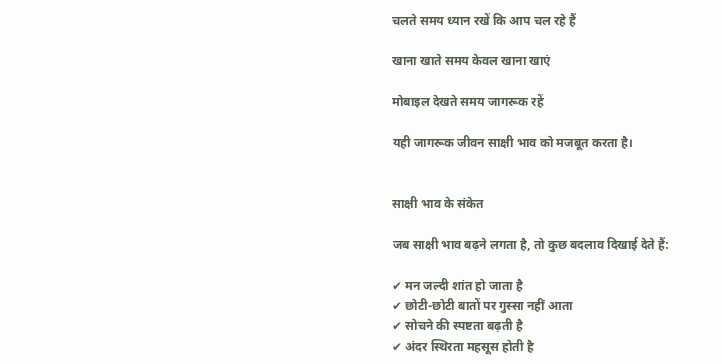चलते समय ध्यान रखें कि आप चल रहे हैं

खाना खाते समय केवल खाना खाएं

मोबाइल देखते समय जागरूक रहें

यही जागरूक जीवन साक्षी भाव को मजबूत करता है।


साक्षी भाव के संकेत

जब साक्षी भाव बढ़ने लगता है, तो कुछ बदलाव दिखाई देते हैं:

✔ मन जल्दी शांत हो जाता है
✔ छोटी-छोटी बातों पर गुस्सा नहीं आता
✔ सोचने की स्पष्टता बढ़ती है
✔ अंदर स्थिरता महसूस होती है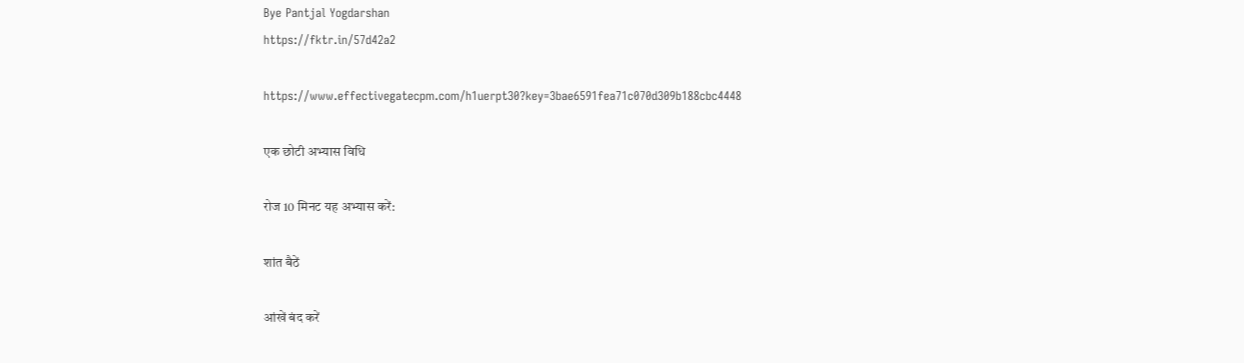Bye Pantjal Yogdarshan
https://fktr.in/57d42a2

https://www.effectivegatecpm.com/h1uerpt30?key=3bae6591fea71c070d309b188cbc4448

एक छोटी अभ्यास विधि

रोज 10 मिनट यह अभ्यास करें:

शांत बैठें

आंखें बंद करें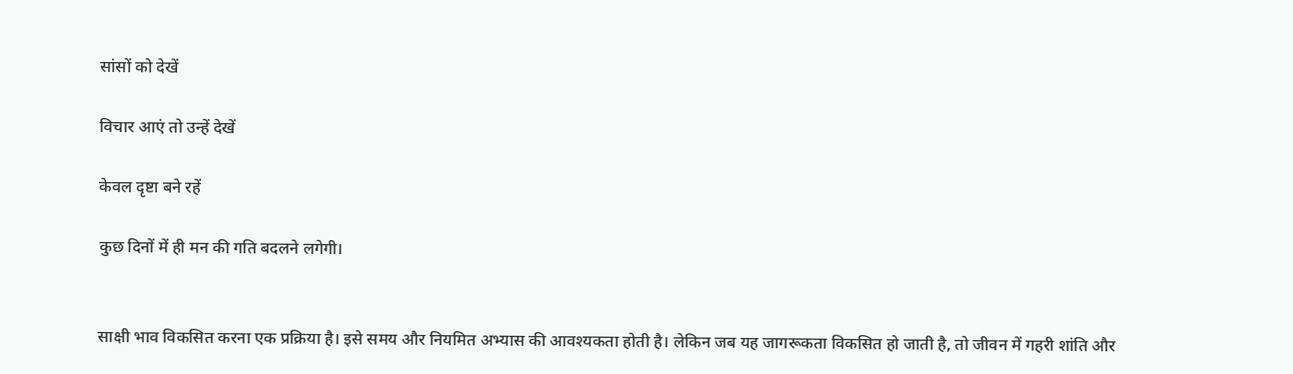सांसों को देखें

विचार आएं तो उन्हें देखें

केवल दृष्टा बने रहें

कुछ दिनों में ही मन की गति बदलने लगेगी।


साक्षी भाव विकसित करना एक प्रक्रिया है। इसे समय और नियमित अभ्यास की आवश्यकता होती है। लेकिन जब यह जागरूकता विकसित हो जाती है, तो जीवन में गहरी शांति और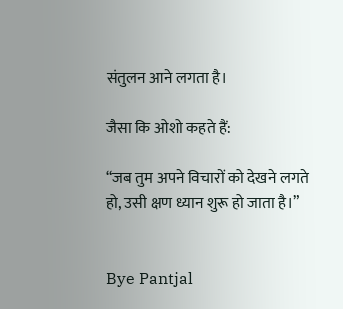संतुलन आने लगता है।

जैसा कि ओशो कहते हैं:

“जब तुम अपने विचारों को देखने लगते हो, उसी क्षण ध्यान शुरू हो जाता है।”


Bye Pantjal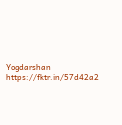Yogdarshan
https://fktr.in/57d42a2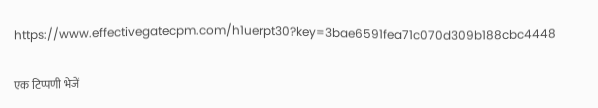https://www.effectivegatecpm.com/h1uerpt30?key=3bae6591fea71c070d309b188cbc4448

एक टिप्पणी भेजें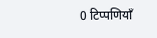0 टिप्पणियाँ